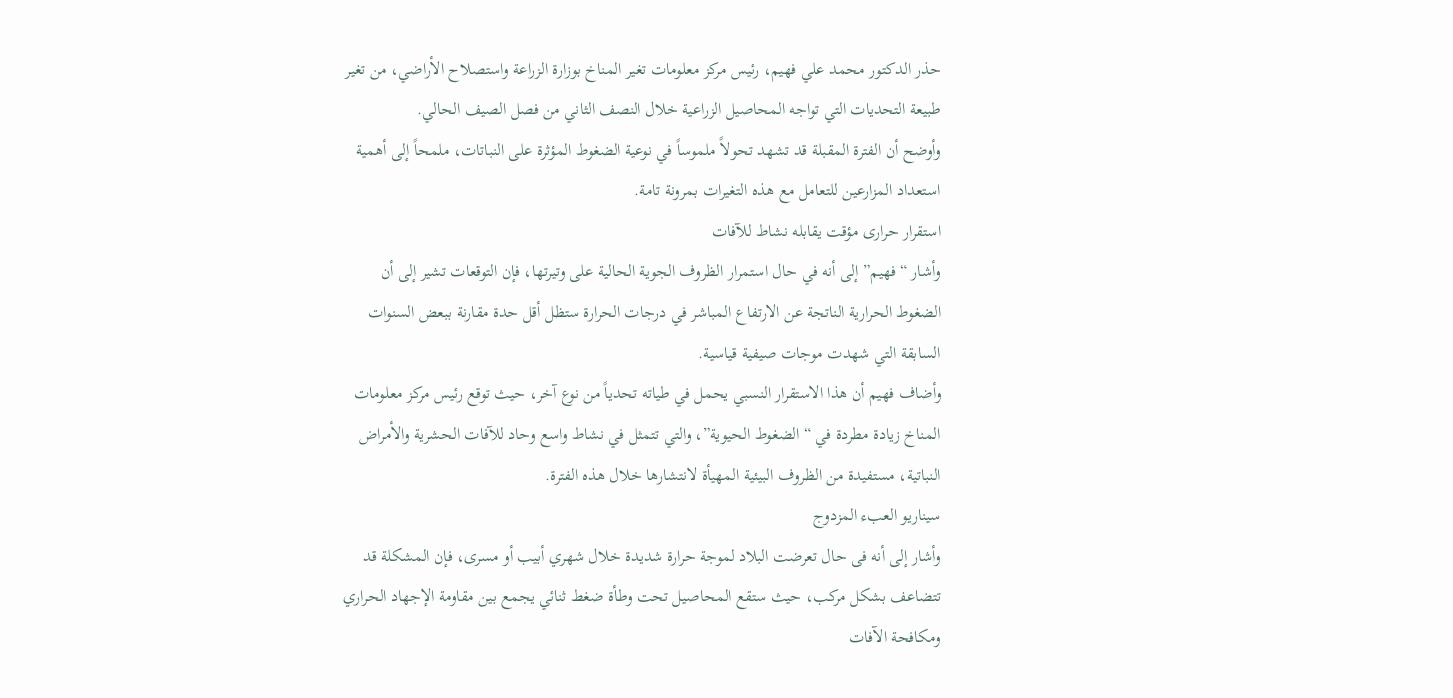حذر الدكتور محمد علي فهيم، رئيس مركز معلومات تغير المناخ بوزارة الزراعة واستصلاح الأراضي، من تغير طبيعة التحديات التي تواجه المحاصيل الزراعية خلال النصف الثاني من فصل الصيف الحالي.
وأوضح أن الفترة المقبلة قد تشهد تحولاً ملموساً في نوعية الضغوط المؤثرة على النباتات، ملمحاً إلى أهمية استعداد المزارعين للتعامل مع هذه التغيرات بمرونة تامة.
استقرار حرارى مؤقت يقابله نشاط للآفات
وأشار “فهيم” إلى أنه في حال استمرار الظروف الجوية الحالية على وتيرتها، فإن التوقعات تشير إلى أن الضغوط الحرارية الناتجة عن الارتفاع المباشر في درجات الحرارة ستظل أقل حدة مقارنة ببعض السنوات السابقة التي شهدت موجات صيفية قياسية.
وأضاف فهيم أن هذا الاستقرار النسبي يحمل في طياته تحدياً من نوع آخر، حيث توقع رئيس مركز معلومات المناخ زيادة مطردة في “الضغوط الحيوية”، والتي تتمثل في نشاط واسع وحاد للآفات الحشرية والأمراض النباتية، مستفيدة من الظروف البيئية المهيأة لانتشارها خلال هذه الفترة.
سيناريو العبء المزدوج
وأشار إلى أنه فى حال تعرضت البلاد لموجة حرارة شديدة خلال شهري أبيب أو مسرى، فإن المشكلة قد تتضاعف بشكل مركب، حيث ستقع المحاصيل تحت وطأة ضغط ثنائي يجمع بين مقاومة الإجهاد الحراري ومكافحة الآفات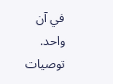في آن واحد.
توصيات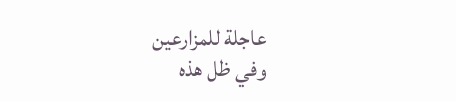عاجلة للمزارعين
وفي ظل هذه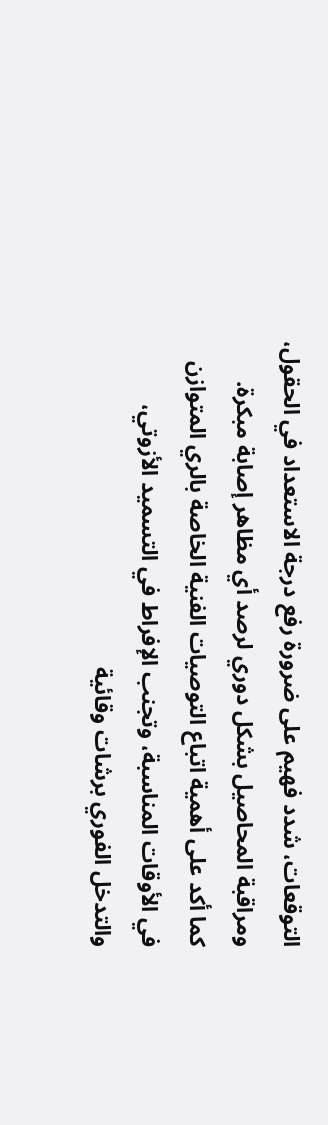التوقعات، شدد فهيم على ضرورة رفع درجة الاستعداد في الحقول، ومراقبة المحاصيل بشكل دوري لرصد أي مظاهر إصابة مبكرة.
كما أكد على أهمية اتباع التوصيات الفنية الخاصة بالري المتوازن في الأوقات المناسبة، وتجنب الإفراط في التسميد الأزوتي، والتدخل الفوري برشات وقائية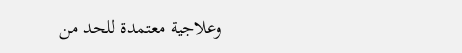وعلاجية معتمدة للحد من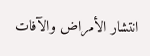انتشار الأمراض والآفات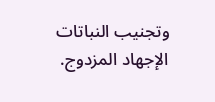وتجنيب النباتات الإجهاد المزدوج.